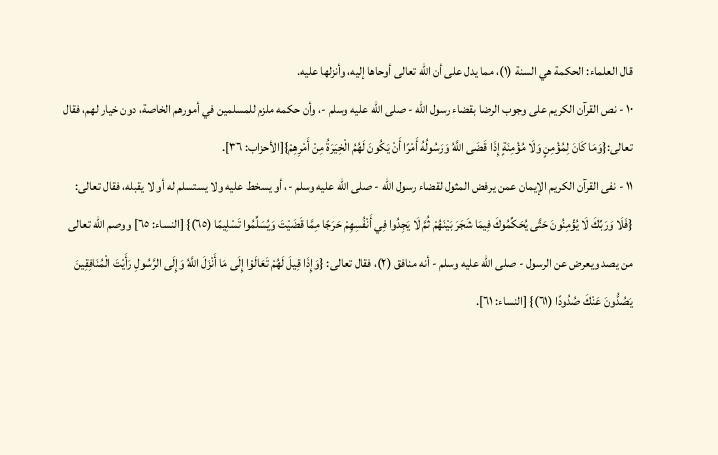قال العلماء: الحكمة هي السنة (١)، مما يدل على أن الله تعالى أوحاها إليه، وأنزلها عليه.
١٠ - نص القرآن الكريم على وجوب الرضا بقضاء رسول الله - صلى الله عليه وسلم -، وأن حكمه ملزم للمسلمين في أمورهم الخاصة، دون خيار لهم، فقال تعالى:{وَمَا كَانَ لِمُؤْمِنٍ وَلَا مُؤْمِنَةٍ إِذَا قَضَى اللَّهُ وَرَسُولُهُ أَمْرًا أَنْ يَكُونَ لَهُمُ الْخِيَرَةُ مِنْ أَمْرِهِمْ}[الأحزاب: ٣٦].
١١ - نفى القرآن الكريم الإيمان عمن يرفض المثول لقضاء رسول الله - صلى الله عليه وسلم -، أو يسخط عليه ولا يستسلم له أو لا يقبله، فقال تعالى: {فَلَا وَرَبِّكَ لَا يُؤْمِنُونَ حَتَّى يُحَكِّمُوكَ فِيمَا شَجَرَ بَيْنَهُمْ ثُمَّ لَا يَجِدُوا فِي أَنْفُسِهِمْ حَرَجًا مِمَّا قَضَيْتَ وَيُسَلِّمُوا تَسْلِيمًا (٦٥)} [النساء: ٦٥] ووصم الله تعالى من يصد ويعرض عن الرسول - صلى الله عليه وسلم - أنه منافق (٢)، فقال تعالى: {وَإِذَا قِيلَ لَهُمْ تَعَالَوْا إِلَى مَا أَنْزَلَ اللَّهُ وَإِلَى الرَّسُولِ رَأَيْتَ الْمُنَافِقِينَ يَصُدُّونَ عَنْكَ صُدُودًا (٦١)} [النساء: ٦١].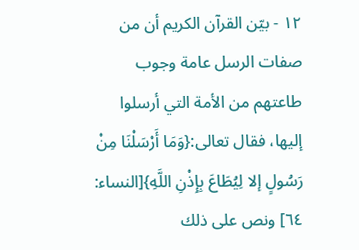١٢ - بيّن القرآن الكريم أن من صفات الرسل عامة وجوب طاعتهم من الأمة التي أرسلوا إليها، فقال تعالى:{وَمَا أَرْسَلْنَا مِنْ رَسُولٍ إلا لِيُطَاعَ بِإِذْنِ اللَّهِ}[النساء: ٦٤] ونص على ذلك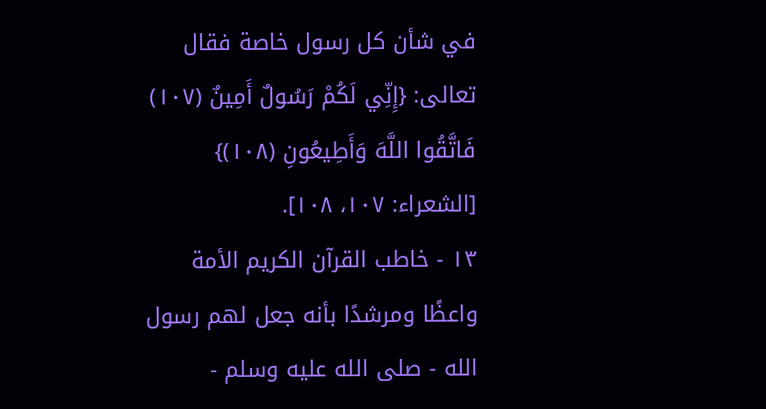في شأن كل رسول خاصة فقال تعالى: {إِنِّي لَكُمْ رَسُولٌ أَمِينٌ (١٠٧) فَاتَّقُوا اللَّهَ وَأَطِيعُونِ (١٠٨)} [الشعراء: ١٠٧، ١٠٨].
١٣ - خاطب القرآن الكريم الأمة واعظًا ومرشدًا بأنه جعل لهم رسول الله - صلى الله عليه وسلم -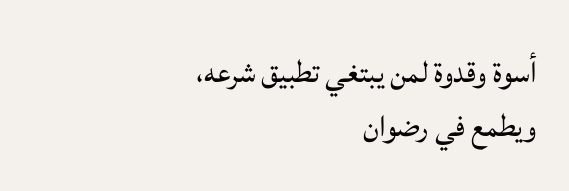أسوة وقدوة لمن يبتغي تطبيق شرعه، ويطمع في رضوان